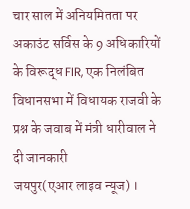चार साल में अनियमितता पर अकाउंट सर्विस के 9 अधिकारियों के विरूद्ध FIR, एक निलंबित
विधानसभा में विधायक राजवी के प्रश्न के जवाब में मंत्री धारीवाल ने दी जानकारी
जयपुर(एआर लाइव न्यूज) ।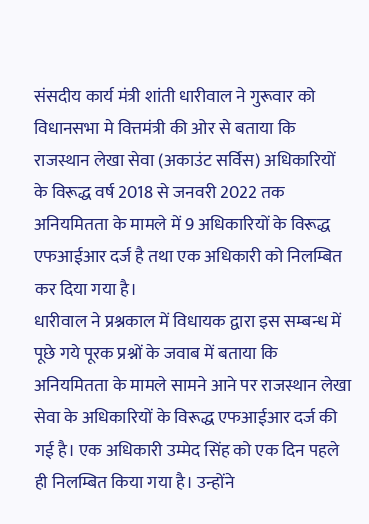संसदीय कार्य मंत्री शांती धारीवाल ने गुरूवार को विधानसभा मे वित्तमंत्री की ओर से बताया कि राजस्थान लेखा सेवा (अकाउंट सर्विस) अधिकारियों के विरूद्ध वर्ष 2018 से जनवरी 2022 तक अनियमितता के मामले में 9 अधिकारियों के विरूद्ध एफआईआर दर्ज है तथा एक अधिकारी को निलम्बित कर दिया गया है।
धारीवाल ने प्रश्नकाल में विधायक द्वारा इस सम्बन्ध में पूछे गये पूरक प्रश्नों के जवाब में बताया कि अनियमितता के मामले सामने आने पर राजस्थान लेखा सेवा के अधिकारियों के विरूद्ध एफआईआर दर्ज की गई है। एक अधिकारी उम्मेद सिंह को एक दिन पहले ही निलम्बित किया गया है। उन्होंने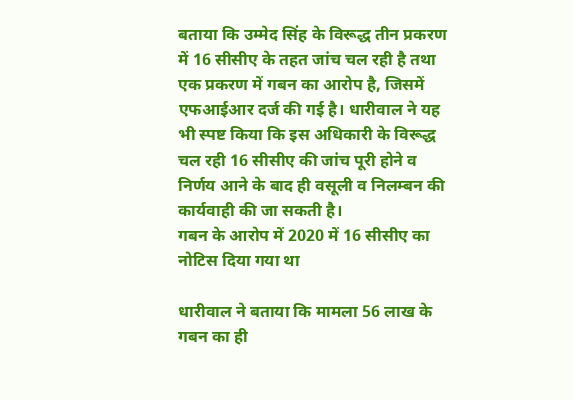बताया कि उम्मेद सिंह के विरूद्ध तीन प्रकरण में 16 सीसीए के तहत जांच चल रही है तथा एक प्रकरण में गबन का आरोप है, जिसमें एफआईआर दर्ज की गई है। धारीवाल ने यह भी स्पष्ट किया कि इस अधिकारी के विरूद्ध चल रही 16 सीसीए की जांच पूरी होने व निर्णय आने के बाद ही वसूली व निलम्बन की कार्यवाही की जा सकती है।
गबन के आरोप में 2020 में 16 सीसीए का नोटिस दिया गया था

धारीवाल ने बताया कि मामला 56 लाख के गबन का ही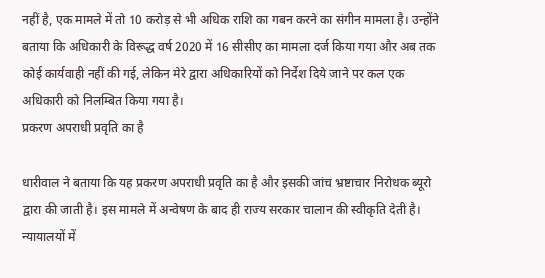नहीं है, एक मामले में तो 10 करोड़ से भी अधिक राशि का गबन करने का संगीन मामला है। उन्होंने बताया कि अधिकारी के विरूद्ध वर्ष 2020 में 16 सीसीए का मामला दर्ज किया गया और अब तक कोई कार्यवाही नहीं की गई, लेकिन मेरे द्वारा अधिकारियों को निर्देश दिये जाने पर कल एक अधिकारी को निलम्बित किया गया है।
प्रकरण अपराधी प्रवृति का है

धारीवाल ने बताया कि यह प्रकरण अपराधी प्रवृति का है और इसकी जांच भ्रष्टाचार निरोधक ब्यूरो द्वारा की जाती है। इस मामले में अन्वेषण के बाद ही राज्य सरकार चालान की स्वीकृति देती है। न्यायालयों में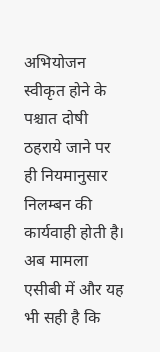अभियोजन स्वीकृत होने के पश्चात दोषी ठहराये जाने पर ही नियमानुसार निलम्बन की कार्यवाही होती है। अब मामला एसीबी में और यह भी सही है कि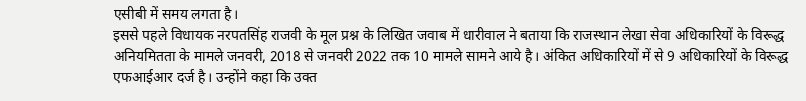एसीबी में समय लगता है।
इससे पहले विधायक नरपतसिंह राजवी के मूल प्रश्न के लिखित जवाब में धारीवाल ने बताया कि राजस्थान लेखा सेवा अधिकारियों के विरूद्ध अनियमितता के मामले जनवरी, 2018 से जनवरी 2022 तक 10 मामले सामने आये है। अंकित अधिकारियों में से 9 अधिकारियों के विरूद्ध एफआईआर दर्ज है। उन्होंने कहा कि उक्त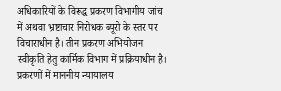अधिकारियों के विरूद्ध प्रकरण विभागीय जांच में अथवा भ्रष्टाचार निरोधक ब्यूरो के स्तर पर विचाराधीन है। तीन प्रकरण अभियोजन स्वीकृति हेतु कार्मिक विभाग में प्रक्रियाधीन है। प्रकरणों में माननीय न्यायालय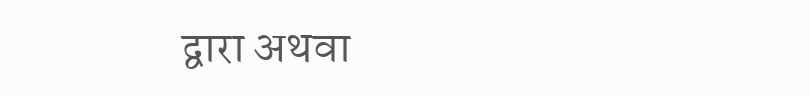द्वारा अथवा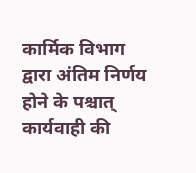कार्मिक विभाग द्वारा अंतिम निर्णय होने के पश्चात् कार्यवाही की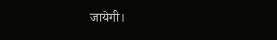जायेगी।